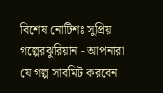বিশেষ নোটিশঃ সুপ্রিয় গল্পেরঝুরিয়ান - আপনারা যে গল্প সাবমিট করবেন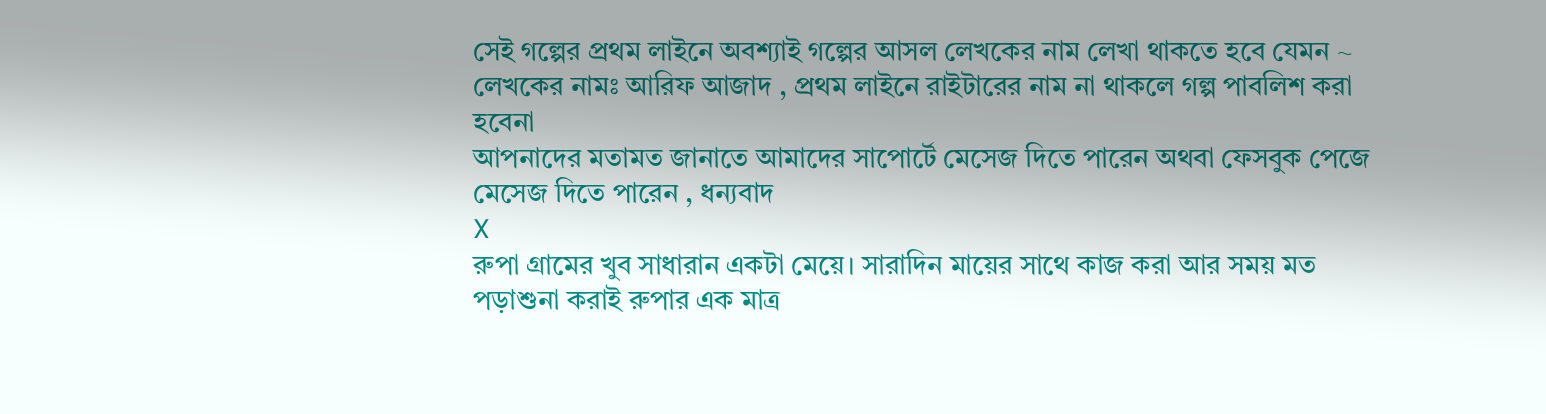সেই গল্পের প্রথম লাইনে অবশ্যাই গল্পের আসল লেখকের নাম লেখা থাকতে হবে যেমন ~ লেখকের নামঃ আরিফ আজাদ , প্রথম লাইনে রাইটারের নাম না থাকলে গল্প পাবলিশ করা হবেনা
আপনাদের মতামত জানাতে আমাদের সাপোর্টে মেসেজ দিতে পারেন অথবা ফেসবুক পেজে মেসেজ দিতে পারেন , ধন্যবাদ
X
রুপা গ্রামের খুব সাধারান একটা মেয়ে। সারাদিন মায়ের সাথে কাজ করা আর সময় মত পড়াশুনা করাই রুপার এক মাত্র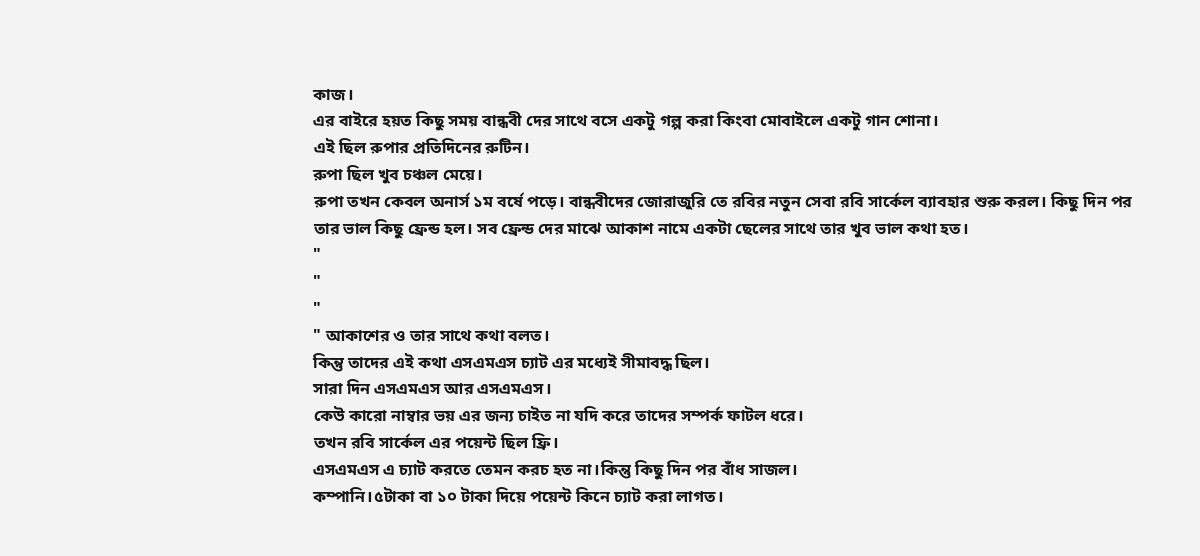কাজ।
এর বাইরে হয়ত কিছু সময় বান্ধবী দের সাথে বসে একটু গল্প করা কিংবা মোবাইলে একটু গান শোনা।
এই ছিল রুপার প্রতিদিনের রুটিন।
রুপা ছিল খুব চঞ্চল মেয়ে।
রুপা তখন কেবল অনার্স ১ম বর্ষে পড়ে। বান্ধবীদের জোরাজুরি তে রবির নতুন সেবা রবি সার্কেল ব্যাবহার শুরু করল। কিছু দিন পর তার ভাল কিছু ফ্রেন্ড হল। সব ফ্রেন্ড দের মাঝে আকাশ নামে একটা ছেলের সাথে তার খুব ভাল কথা হত।
"
"
"
" আকাশের ও তার সাথে কথা বলত।
কিন্তু তাদের এই কথা এসএমএস চ্যাট এর মধ্যেই সীমাবদ্ধ ছিল।
সারা দিন এসএমএস আর এসএমএস।
কেউ কারো নাম্বার ভয় এর জন্য চাইত না যদি করে তাদের সম্পর্ক ফাটল ধরে।
তখন রবি সার্কেল এর পয়েন্ট ছিল ফ্রি।
এসএমএস এ চ্যাট করতে তেমন করচ হত না।কিন্তু কিছু দিন পর বাঁধ সাজল।
কম্পানি।৫টাকা বা ১০ টাকা দিয়ে পয়েন্ট কিনে চ্যাট করা লাগত।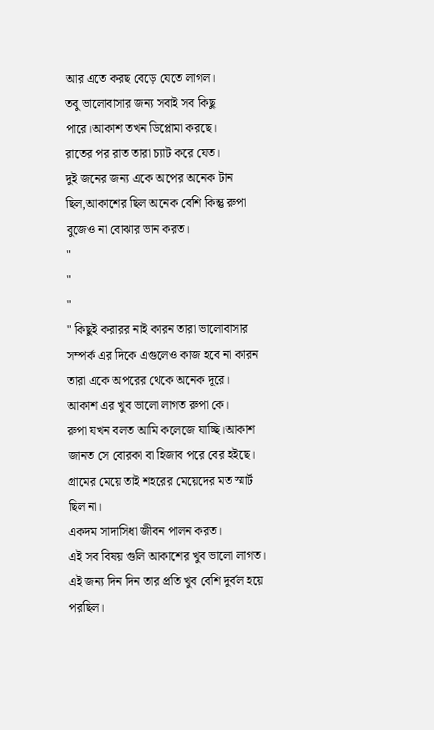আর এতে করছ বেড়ে যেতে লাগল।
তবু ভালোবাসার জন্য সবাই সব কিছু পারে।আকাশ তখন ডিপ্লোমা করছে।
রাতের পর রাত তারা চ্যাট করে যেত।
দুই জনের জন্য একে অপের অনেক টান ছিল,আকাশের ছিল অনেক বেশি কিন্তু রুপা বুজেও না বোঝার ভান করত।
"
"
"
" কিছুই করারর নাই কারন তারা ভালোবাসার সম্পর্ক এর দিকে এগুলেও কাজ হবে না কারন তারা একে অপরের থেকে অনেক দূরে।
আকাশ এর খুব ভালো লাগত রুপা কে।
রুপা যখন বলত আমি কলেজে যাচ্ছি।আকাশ জানত সে বোরকা বা হিজাব পরে বের হইছে। গ্রামের মেয়ে তাই শহরের মেয়েদের মত স্মার্ট ছিল না।
একদম সাদাসিধা জীবন পালন করত।
এই সব বিষয় গুলি আকাশের খুব ভালো লাগত। এই জন্য দিন দিন তার প্রতি খুব বেশি দুর্বল হয়ে পরছিল।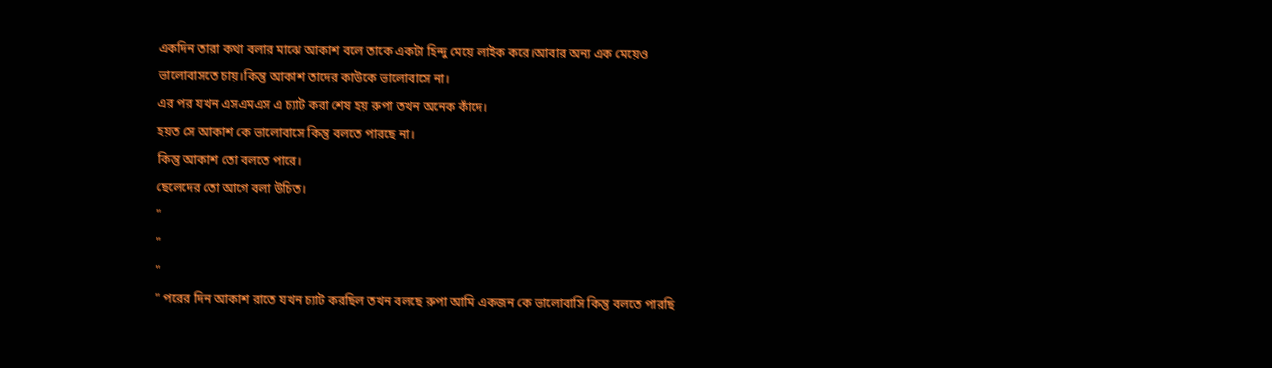একদিন তারা কথা বলার মাঝে আকাশ বলে তাকে একটা হিন্দু মেয়ে লাইক করে।আবার অন্য এক মেয়েও ভালোবাসতে চায়।কিন্তু আকাশ তাদের কাউকে ভালোবাসে না।
এর পর যখন এসএমএস এ চ্যাট করা শেষ হয় রুপা তখন অনেক কাঁদে।
হয়ত সে আকাশ কে ভালোবাসে কিন্তু বলতে পারছে না।
কিন্তু আকাশ তো বলতে পারে।
ছেলেদের তো আগে বলা উচিত।
"
"
"
" পরের দিন আকাশ রাতে যখন চ্যাট করছিল তখন বলছে রুপা আমি একজন কে ভালোবাসি কিন্তু বলতে পারছি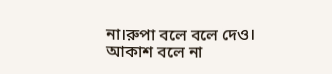না।রুপা বলে বলে দেও।
আকাশ বলে না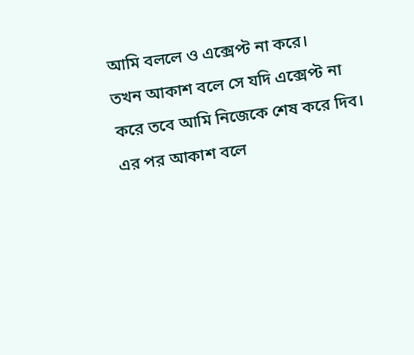আমি বললে ও এক্সেপ্ট না করে।
তখন আকাশ বলে সে যদি এক্সেপ্ট না করে তবে আমি নিজেকে শেষ করে দিব।
এর পর আকাশ বলে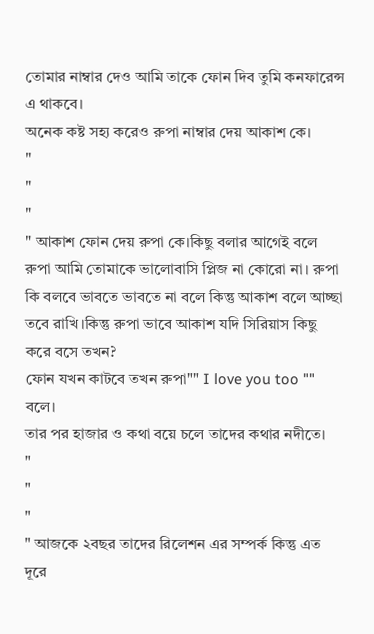তোমার নাম্বার দেও আমি তাকে ফোন দিব তুমি কনফারেন্স এ থাকবে।
অনেক কষ্ট সহ্য করেও রুপা নাম্বার দেয় আকাশ কে।
"
"
"
" আকাশ ফোন দেয় রুপা কে।কিছু বলার আগেই বলে রুপা আমি তোমাকে ভালোবাসি প্লিজ না কোরো না। রুপা কি বলবে ভাবতে ভাবতে না বলে কিন্তু আকাশ বলে আচ্ছা তবে রাখি।কিন্তু রুপা ভাবে আকাশ যদি সিরিয়াস কিছু করে বসে তখন?
ফোন যখন কাটবে তখন রুপা"" I love you too "" বলে।
তার পর হাজার ও কথা বয়ে চলে তাদের কথার নদীতে।
"
"
"
" আজকে ২বছর তাদের রিলেশন এর সম্পর্ক কিন্তু এত দূরে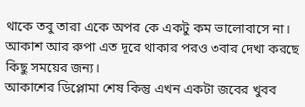থাকে তবু তারা একে অপর কে একটু কম ভালোবাসে না। আকাশ আর রুপা এত দূরে থাকার পরও ৩বার দেখা করছে কিছু সময়ের জন্য।
আকাশের ডিপ্লোমা শেষ কিন্তু এখন একটা জবের খুবব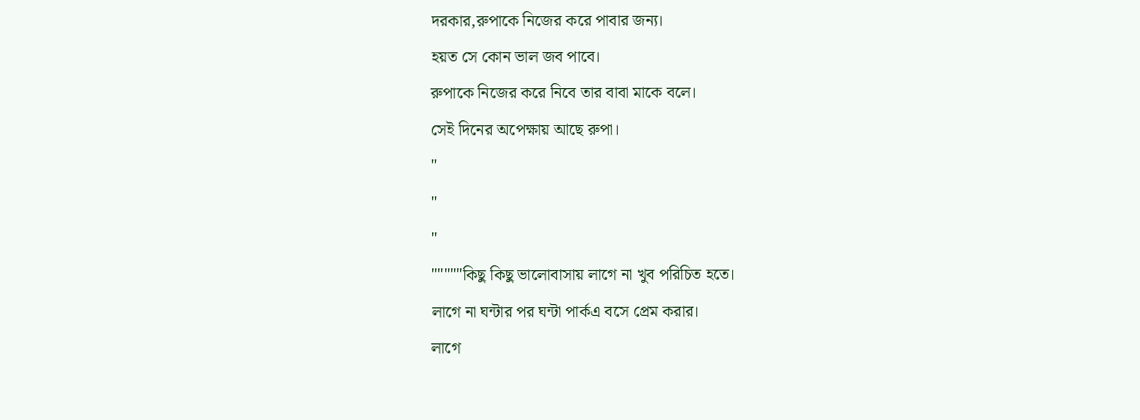দরকার,রুপাকে নিজের করে পাবার জন্য।
হয়ত সে কোন ভাল জব পাবে।
রুপাকে নিজের করে নিবে তার বাবা মাকে বলে।
সেই দিনের অপেক্ষায় আছে রুপা।
"
"
"
"""""কিছু কিছু ভালোবাসায় লাগে না খুব পরিচিত হতে।
লাগে না ঘন্টার পর ঘন্টা পার্কএ বসে প্রেম করার।
লাগে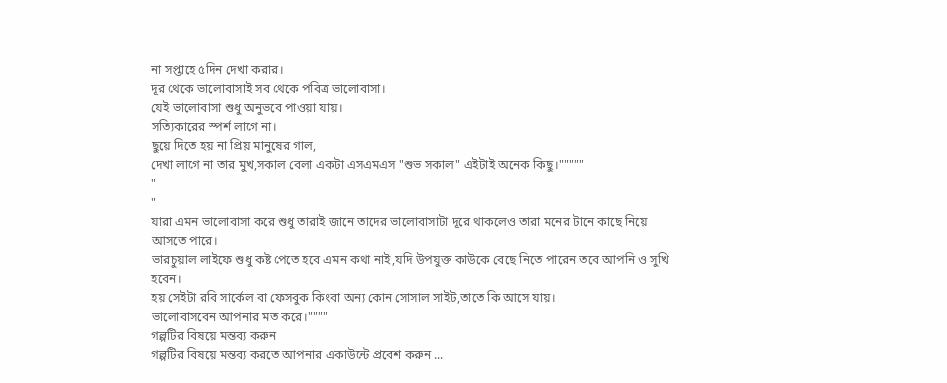না সপ্তাহে ৫দিন দেখা করার।
দূর থেকে ভালোবাসাই সব থেকে পবিত্র ভালোবাসা।
যেই ভালোবাসা শুধু অনুভবে পাওয়া যায়।
সত্যিকারের স্পর্শ লাগে না।
ছুয়ে দিতে হয় না প্রিয় মানুষের গাল,
দেখা লাগে না তার মুখ,সকাল বেলা একটা এসএমএস "শুভ সকাল" এইটাই অনেক কিছু।"""""
"
"
যারা এমন ভালোবাসা করে শুধু তারাই জানে তাদের ভালোবাসাটা দূরে থাকলেও তারা মনের টানে কাছে নিয়ে আসতে পারে।
ভারচুয়াল লাইফে শুধু কষ্ট পেতে হবে এমন কথা নাই,যদি উপযুক্ত কাউকে বেছে নিতে পারেন তবে আপনি ও সুখি হবেন।
হয় সেইটা রবি সার্কেল বা ফেসবুক কিংবা অন্য কোন সোসাল সাইট,তাতে কি আসে যায়।
ভালোবাসবেন আপনার মত করে।""""
গল্পটির বিষয়ে মন্তব্য করুন
গল্পটির বিষয়ে মন্তব্য করতে আপনার একাউন্টে প্রবেশ করুন ...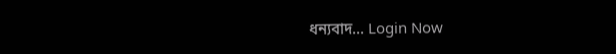ধন্যবাদ... Login Now